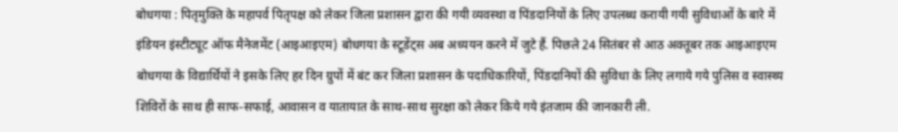बोधगया : पितृमुक्ति के महापर्व पितृपक्ष को लेकर जिला प्रशासन द्वारा की गयी व्यवस्था व पिंडदानियों के लिए उपलब्ध करायी गयी सुविधाओं के बारे में इंडियन इंस्टीट्यूट ऑफ मैनेजमेंट (आइआइएम) बोधगया के स्टूडेंट्स अब अध्ययन करने में जुटे हैं. पिछले 24 सितंबर से आठ अक्तूबर तक आइआइएम बोधगया के विद्यार्थियों ने इसके लिए हर दिन ग्रुपों में बंट कर जिला प्रशासन के पदाधिकारियों, पिंडदानियों की सुविधा के लिए लगाये गये पुलिस व स्वास्थ्य शिविरों के साथ ही साफ-सफाई, आवासन व यातायात के साथ-साथ सुरक्षा को लेकर किये गये इंतजाम की जानकारी ली.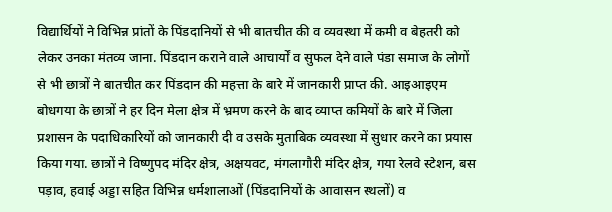विद्यार्थियों ने विभिन्न प्रांतों के पिंडदानियों से भी बातचीत की व व्यवस्था में कमी व बेहतरी को लेकर उनका मंतव्य जाना. पिंडदान कराने वाले आचार्यों व सुफल देने वाले पंडा समाज के लोगों से भी छात्रों ने बातचीत कर पिंडदान की महत्ता के बारे में जानकारी प्राप्त की. आइआइएम बोधगया के छात्रों ने हर दिन मेला क्षेत्र में भ्रमण करने के बाद व्याप्त कमियों के बारे में जिला प्रशासन के पदाधिकारियों को जानकारी दी व उसके मुताबिक व्यवस्था में सुधार करने का प्रयास किया गया. छात्रों ने विष्णुपद मंदिर क्षेत्र, अक्षयवट, मंगलागौरी मंदिर क्षेत्र, गया रेलवे स्टेशन, बस पड़ाव, हवाई अड्डा सहित विभिन्न धर्मशालाओं (पिंडदानियों के आवासन स्थलों) व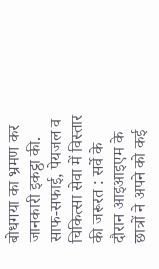बोधगया का भ्रमण कर जानकारी इकट्ठा की.
साफ-सफाई, पेयजल व चिकित्सा सेवा में विस्तार की जरूरत : सर्वे के दौरान आइआइएम के छात्रों ने अपने को कई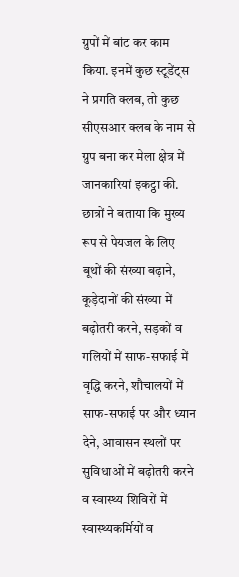ग्रुपों में बांट कर काम किया. इनमें कुछ स्टूडेंट्स ने प्रगति क्लब, तो कुछ सीएसआर क्लब के नाम से ग्रुप बना कर मेला क्षेत्र में जानकारियां इकट्ठा की. छात्रों ने बताया कि मुख्य रूप से पेयजल के लिए बूथों की संख्या बढ़ाने, कूड़ेदानों की संख्या में बढ़ोतरी करने, सड़कों व गलियों में साफ-सफाई में वृद्धि करने, शौचालयों में साफ-सफाई पर और ध्यान देने, आवासन स्थलों पर सुविधाओं में बढ़ोतरी करने व स्वास्थ्य शिविरों में स्वास्थ्यकर्मियों व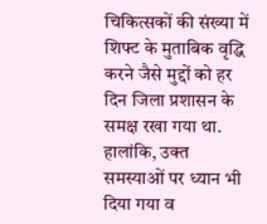चिकित्सकों की संख्या में शिफ्ट के मुताबिक वृद्धि करने जैसे मुद्दों को हर दिन जिला प्रशासन के समक्ष रखा गया था.
हालांकि, उक्त समस्याओं पर ध्यान भी दिया गया व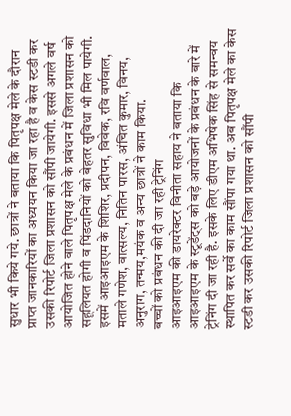सुधार भी किये गये. छात्रों ने बताया कि पितृपक्ष मेले के दौरान प्राप्त जानकारियों का अध्ययन किया जा रहा है व केस स्टडी कर उसकी रिपोर्ट जिला प्रशासन को सौंपी जायेगी. इससे अगले वर्ष आयोजित होने वाले पितृपक्ष मेले के प्रबंधन में जिला प्रशासन को सहूलियत होगी व पिंडदानियों को बेहतर सुविधा भी मिल पायेगी. इसमें आइआइएम के शिशिर, प्रदीपन, विवेक, रवि वर्णवाल, मताले गणेश, वात्सल्य, नितिन पारस, अंचित कुमार, विनय, अनुराग, तन्मय,मयंक व अन्य छात्रों ने काम किया.
बच्चों को प्रबंधन की दी जा रही ट्रेनिंग
आइआइएम की डायरेक्टर विनीता सहाय ने बताया कि आइआइएम के स्टूडेंट्स को बड़े आयोजनों के प्रबंधन के बारे में ट्रेनिंग दी जा रही है. इसके लिए डीएम अभिषेक सिंह से समन्वय स्थापित कर सर्वे का काम सौंपा गया था. अब पितृपक्ष मेले का केस स्टडी कर उसकी रिपोर्ट जिला प्रशासन को सौंपी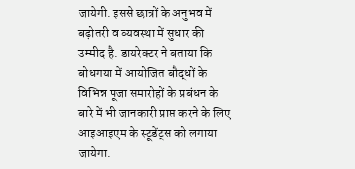जायेगी. इससे छात्रों के अनुभव में बढ़ोतरी व व्यवस्था में सुधार की उम्मीद है. डायरेक्टर ने बताया कि बोधगया में आयोजित बौद्धों के विभिन्न पूजा समारोहों के प्रबंधन के बारे में भी जानकारी प्राप्त करने के लिए आइआइएम के स्टूडेंट्स को लगाया जायेगा.